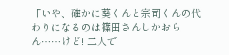「いや、確かに葵くんと宗司くんの代わりになるのは篠田さんしかおらん……けど! 二人で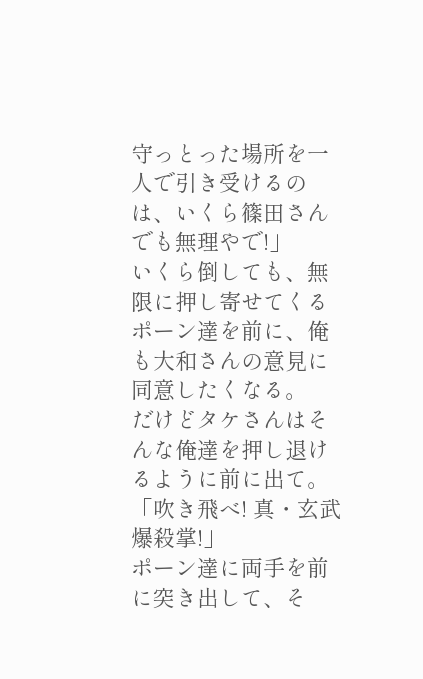守っとった場所を一人で引き受けるのは、いくら篠田さんでも無理やで!」
いくら倒しても、無限に押し寄せてくるポーン達を前に、俺も大和さんの意見に同意したくなる。
だけどタケさんはそんな俺達を押し退けるように前に出て。
「吹き飛べ! 真・玄武爆殺掌!」
ポーン達に両手を前に突き出して、そ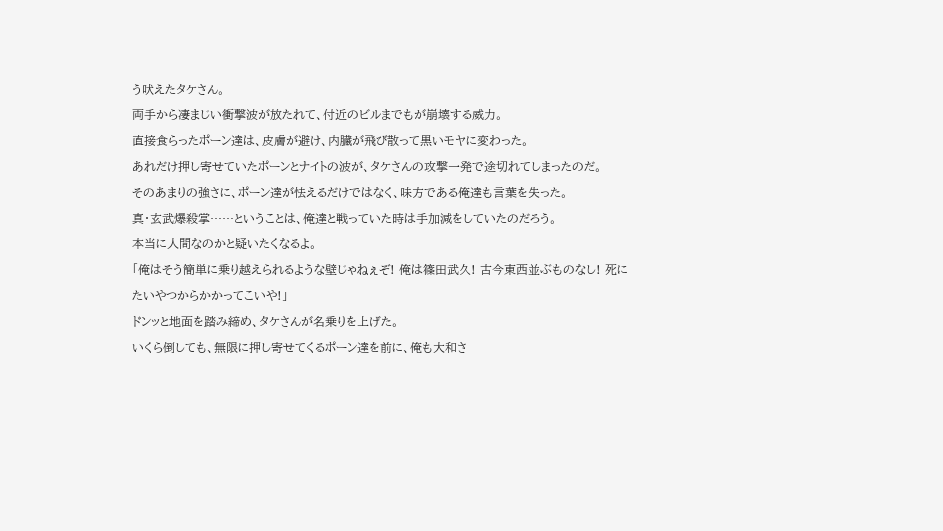う吠えたタケさん。
両手から凄まじい衝撃波が放たれて、付近のビルまでもが崩壊する威力。
直接食らったポーン達は、皮膚が避け、内臓が飛び散って黒いモヤに変わった。
あれだけ押し寄せていたポーンとナイトの波が、タケさんの攻撃一発で途切れてしまったのだ。
そのあまりの強さに、ポーン達が怯えるだけではなく、味方である俺達も言葉を失った。
真・玄武爆殺掌……ということは、俺達と戦っていた時は手加減をしていたのだろう。
本当に人間なのかと疑いたくなるよ。
「俺はそう簡単に乗り越えられるような壁じゃねぇぞ! 俺は篠田武久! 古今東西並ぶものなし! 死にたいやつからかかってこいや!」
ドンッと地面を踏み締め、タケさんが名乗りを上げた。
いくら倒しても、無限に押し寄せてくるポーン達を前に、俺も大和さ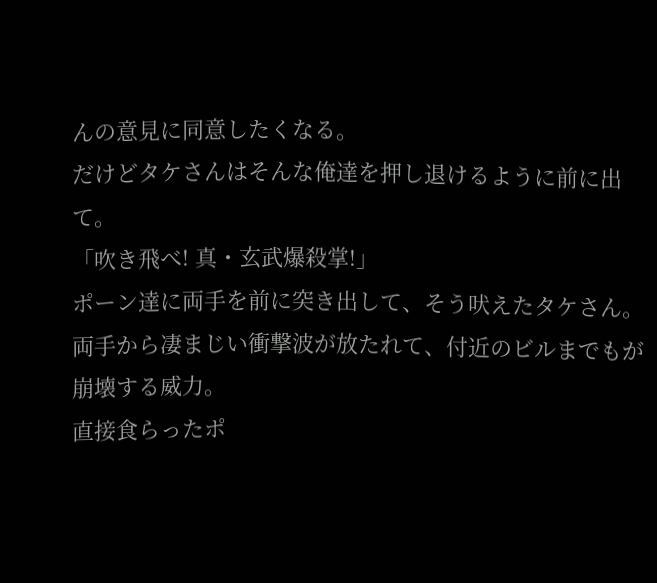んの意見に同意したくなる。
だけどタケさんはそんな俺達を押し退けるように前に出て。
「吹き飛べ! 真・玄武爆殺掌!」
ポーン達に両手を前に突き出して、そう吠えたタケさん。
両手から凄まじい衝撃波が放たれて、付近のビルまでもが崩壊する威力。
直接食らったポ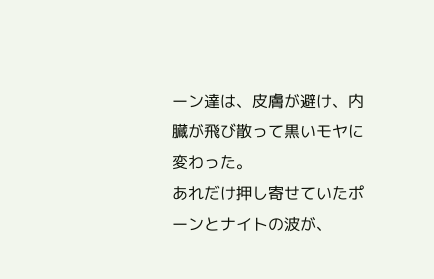ーン達は、皮膚が避け、内臓が飛び散って黒いモヤに変わった。
あれだけ押し寄せていたポーンとナイトの波が、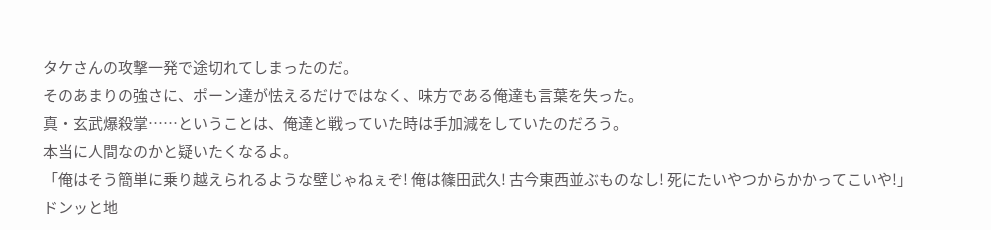タケさんの攻撃一発で途切れてしまったのだ。
そのあまりの強さに、ポーン達が怯えるだけではなく、味方である俺達も言葉を失った。
真・玄武爆殺掌……ということは、俺達と戦っていた時は手加減をしていたのだろう。
本当に人間なのかと疑いたくなるよ。
「俺はそう簡単に乗り越えられるような壁じゃねぇぞ! 俺は篠田武久! 古今東西並ぶものなし! 死にたいやつからかかってこいや!」
ドンッと地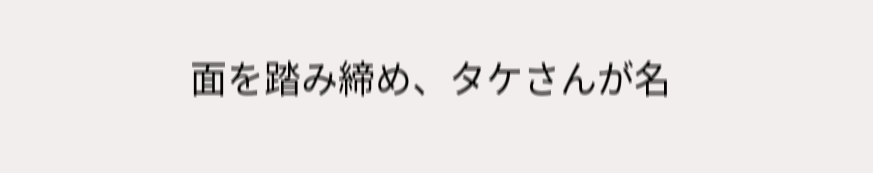面を踏み締め、タケさんが名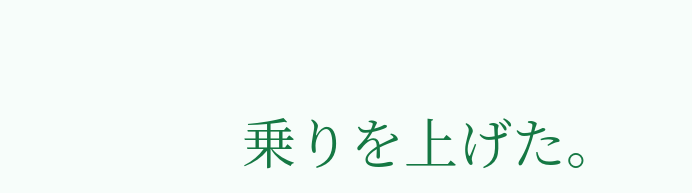乗りを上げた。